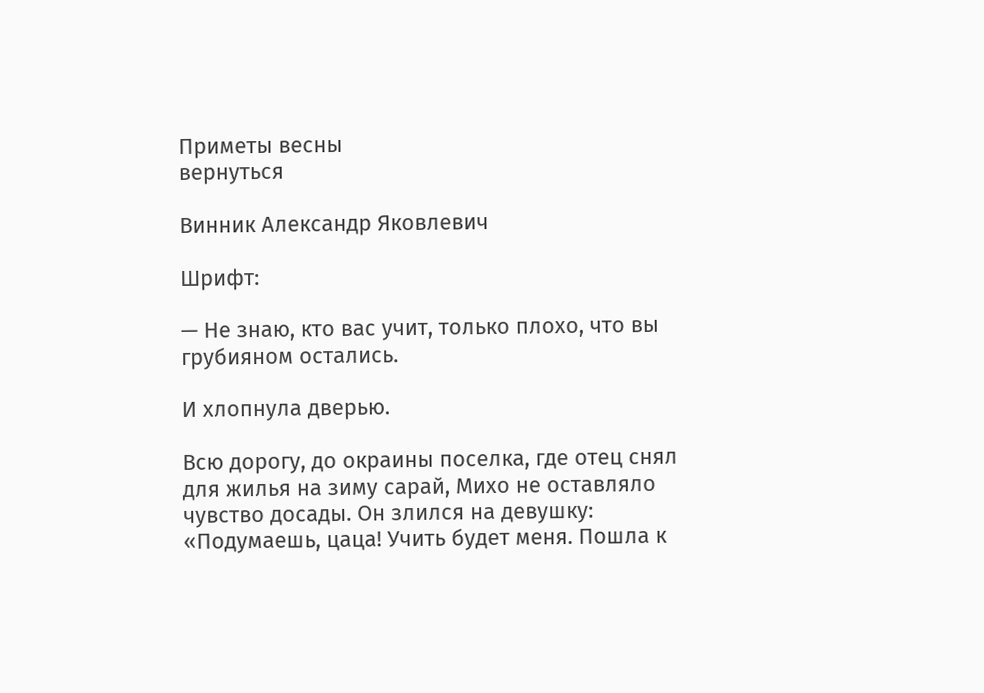Приметы весны
вернуться

Винник Александр Яковлевич

Шрифт:

— Не знаю, кто вас учит, только плохо, что вы грубияном остались.

И хлопнула дверью.

Всю дорогу, до окраины поселка, где отец снял для жилья на зиму сарай, Михо не оставляло чувство досады. Он злился на девушку: «Подумаешь, цаца! Учить будет меня. Пошла к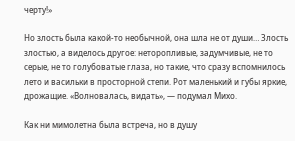черту!»

Но злость была какой-то необычной, она шла не от души… Злость злостью, а виделось другое: неторопливые, задумчивые, не то серые, не то голубоватые глаза, но такие, что сразу вспомнилось лето и васильки в просторной степи. Рот маленький и губы яркие, дрожащие. «Волновалась, видать», — подумал Михо.

Как ни мимолетна была встреча, но в душу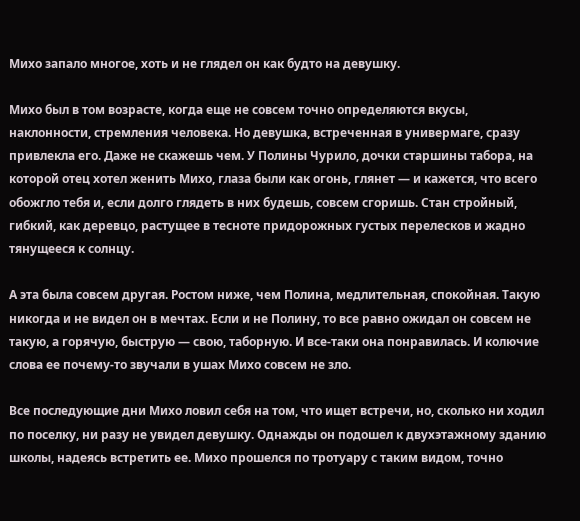Михо запало многое, хоть и не глядел он как будто на девушку.

Михо был в том возрасте, когда еще не совсем точно определяются вкусы, наклонности, стремления человека. Но девушка, встреченная в универмаге, сразу привлекла его. Даже не скажешь чем. У Полины Чурило, дочки старшины табора, на которой отец хотел женить Михо, глаза были как огонь, глянет — и кажется, что всего обожгло тебя и, если долго глядеть в них будешь, совсем сгоришь. Стан стройный, гибкий, как деревцо, растущее в тесноте придорожных густых перелесков и жадно тянущееся к солнцу.

А эта была совсем другая. Ростом ниже, чем Полина, медлительная, спокойная. Такую никогда и не видел он в мечтах. Если и не Полину, то все равно ожидал он совсем не такую, а горячую, быструю — свою, таборную. И все-таки она понравилась. И колючие слова ее почему-то звучали в ушах Михо совсем не зло.

Все последующие дни Михо ловил себя на том, что ищет встречи, но, сколько ни ходил по поселку, ни разу не увидел девушку. Однажды он подошел к двухэтажному зданию школы, надеясь встретить ее. Михо прошелся по тротуару с таким видом, точно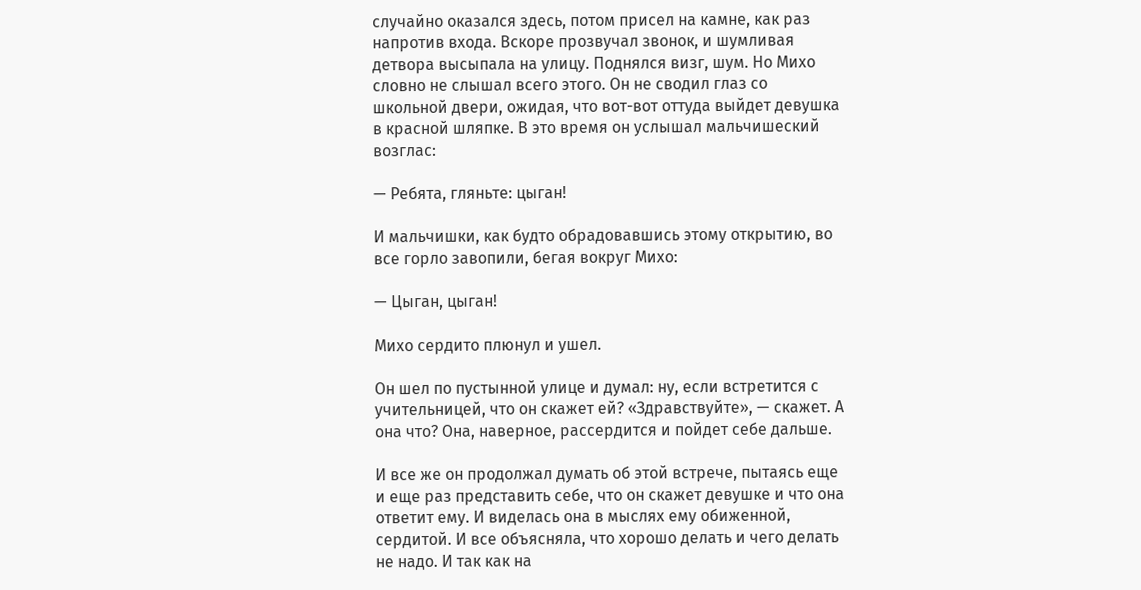случайно оказался здесь, потом присел на камне, как раз напротив входа. Вскоре прозвучал звонок, и шумливая детвора высыпала на улицу. Поднялся визг, шум. Но Михо словно не слышал всего этого. Он не сводил глаз со школьной двери, ожидая, что вот-вот оттуда выйдет девушка в красной шляпке. В это время он услышал мальчишеский возглас:

— Ребята, гляньте: цыган!

И мальчишки, как будто обрадовавшись этому открытию, во все горло завопили, бегая вокруг Михо:

— Цыган, цыган!

Михо сердито плюнул и ушел.

Он шел по пустынной улице и думал: ну, если встретится с учительницей, что он скажет ей? «Здравствуйте», — скажет. А она что? Она, наверное, рассердится и пойдет себе дальше.

И все же он продолжал думать об этой встрече, пытаясь еще и еще раз представить себе, что он скажет девушке и что она ответит ему. И виделась она в мыслях ему обиженной, сердитой. И все объясняла, что хорошо делать и чего делать не надо. И так как на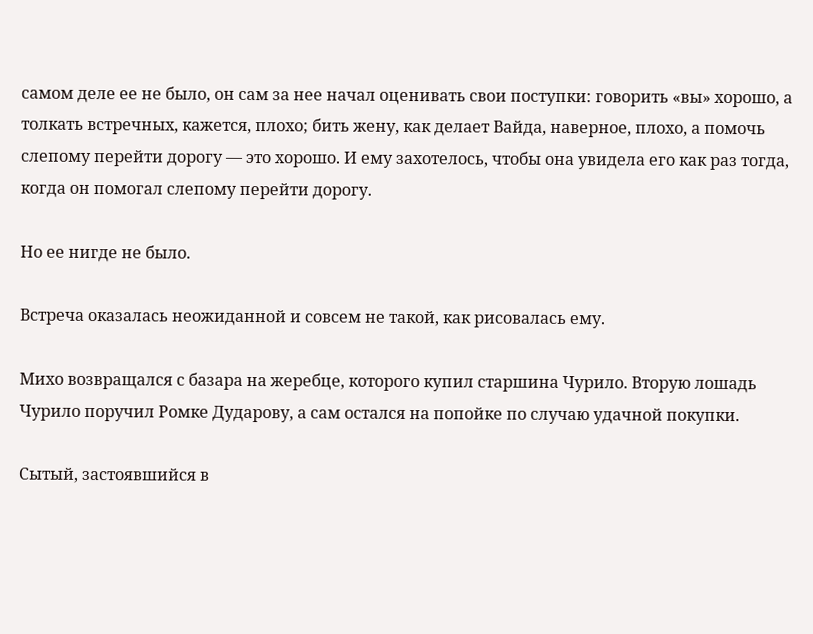самом деле ее не было, он сам за нее начал оценивать свои поступки: говорить «вы» хорошо, а толкать встречных, кажется, плохо; бить жену, как делает Вайда, наверное, плохо, а помочь слепому перейти дорогу — это хорошо. И ему захотелось, чтобы она увидела его как раз тогда, когда он помогал слепому перейти дорогу.

Но ее нигде не было.

Встреча оказалась неожиданной и совсем не такой, как рисовалась ему.

Михо возвращался с базара на жеребце, которого купил старшина Чурило. Вторую лошадь Чурило поручил Ромке Дударову, а сам остался на попойке по случаю удачной покупки.

Сытый, застоявшийся в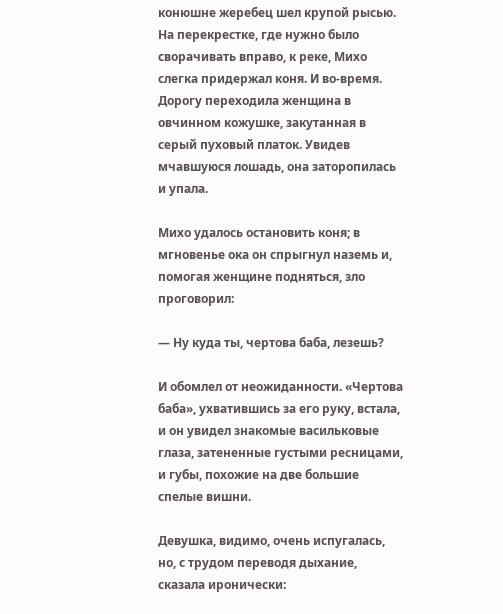конюшне жеребец шел крупой рысью. На перекрестке, где нужно было сворачивать вправо, к реке, Михо слегка придержал коня. И во-время. Дорогу переходила женщина в овчинном кожушке, закутанная в серый пуховый платок. Увидев мчавшуюся лошадь, она заторопилась и упала.

Михо удалось остановить коня; в мгновенье ока он спрыгнул наземь и, помогая женщине подняться, зло проговорил:

— Ну куда ты, чертова баба, лезешь?

И обомлел от неожиданности. «Чертова баба», ухватившись за его руку, встала, и он увидел знакомые васильковые глаза, затененные густыми ресницами, и губы, похожие на две большие спелые вишни.

Девушка, видимо, очень испугалась, но, с трудом переводя дыхание, сказала иронически: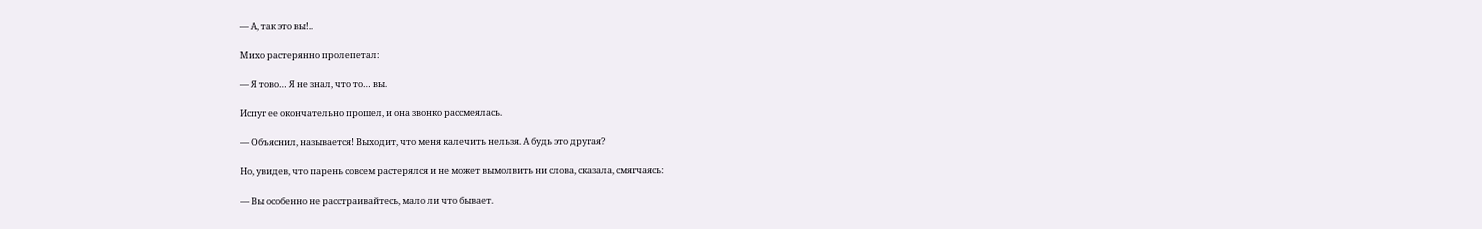— А, так это вы!..

Михо растерянно пролепетал:

— Я тово… Я не знал, что то… вы.

Испуг ее окончательно прошел, и она звонко рассмеялась.

— Объяснил, называется! Выходит, что меня калечить нельзя. А будь это другая?

Но, увидев, что парень совсем растерялся и не может вымолвить ни слова, сказала, смягчаясь:

— Вы особенно не расстраивайтесь, мало ли что бывает.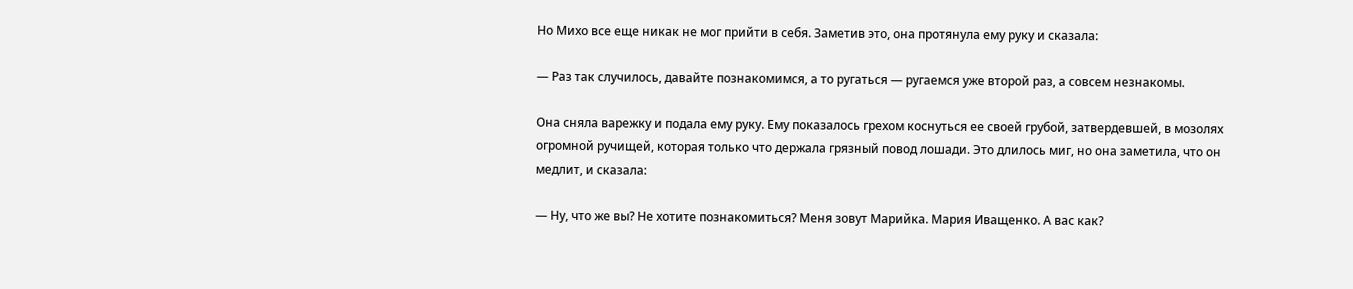Но Михо все еще никак не мог прийти в себя. Заметив это, она протянула ему руку и сказала:

— Раз так случилось, давайте познакомимся, а то ругаться — ругаемся уже второй раз, а совсем незнакомы.

Она сняла варежку и подала ему руку. Ему показалось грехом коснуться ее своей грубой, затвердевшей, в мозолях огромной ручищей, которая только что держала грязный повод лошади. Это длилось миг, но она заметила, что он медлит, и сказала:

— Ну, что же вы? Не хотите познакомиться? Меня зовут Марийка. Мария Иващенко. А вас как?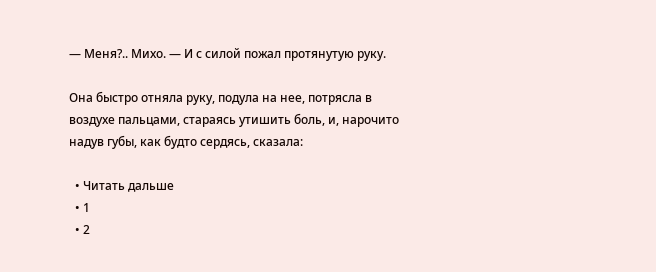— Меня?.. Михо. — И с силой пожал протянутую руку.

Она быстро отняла руку, подула на нее, потрясла в воздухе пальцами, стараясь утишить боль, и, нарочито надув губы, как будто сердясь, сказала:

  • Читать дальше
  • 1
  • 2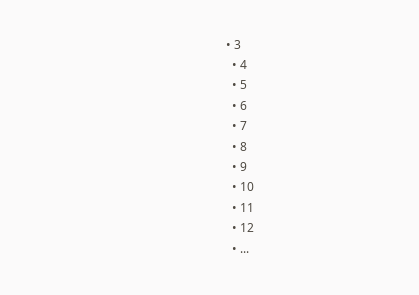• 3
  • 4
  • 5
  • 6
  • 7
  • 8
  • 9
  • 10
  • 11
  • 12
  • ...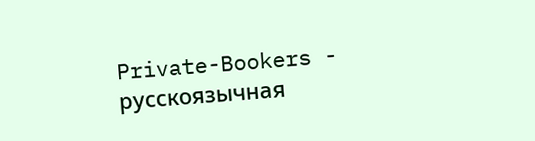Private-Bookers - русскоязычная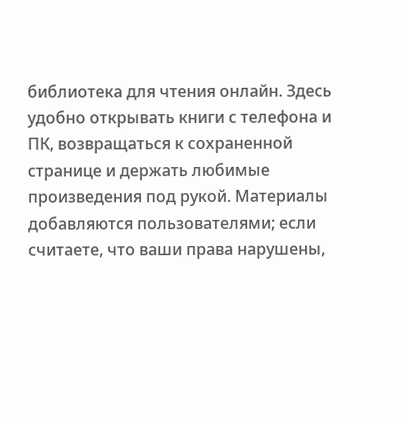библиотека для чтения онлайн. Здесь удобно открывать книги с телефона и ПК, возвращаться к сохраненной странице и держать любимые произведения под рукой. Материалы добавляются пользователями; если считаете, что ваши права нарушены,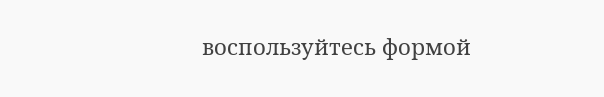воспользуйтесь формой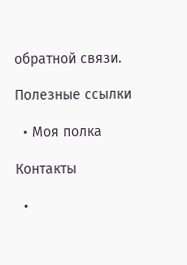обратной связи.

Полезные ссылки

  • Моя полка

Контакты

  •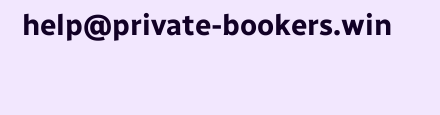help@private-bookers.win